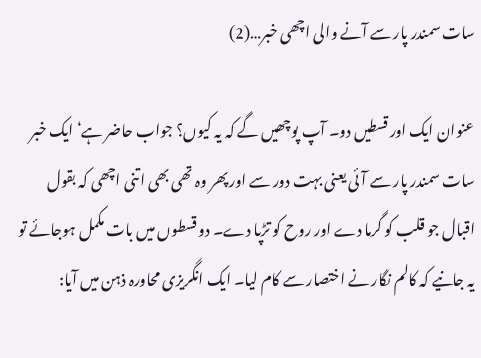سات سمندر پار سے آنے والی اچھی خبر…(2)

عنوان ایک اور قسطیں دو۔ آپ پوچھیں گے کہ یہ کیوں؟ جواب حاضر ہے‘ ایک خبر سات سمندر پار سے آئی یعنی بہت دور سے اور پھر وہ تھی بھی اتنی اچھی کہ بقول اقبال جو قلب کو گرما دے اور روح کو تڑپا دے۔ دو قسطوں میں بات مکمل ہوجائے تو یہ جانیے کہ کالم نگار نے اختصار سے کام لیا۔ ایک انگریزی محاورہ ذہن میں آیا: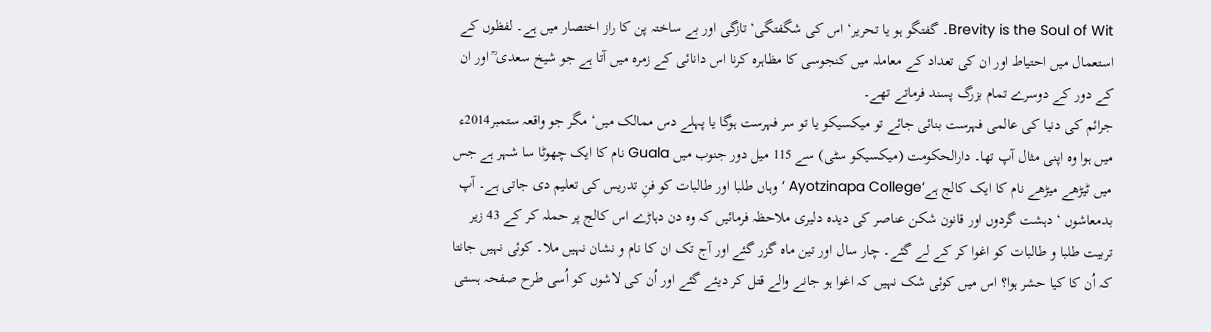Brevity is the Soul of Wit۔ گفتگو ہو یا تحریر‘ اس کی شگفتگی‘ تازگی اور بے ساختہ پن کا راز اختصار میں ہے۔ لفظوں کے استعمال میں احتیاط اور ان کی تعداد کے معاملہ میں کنجوسی کا مظاہرہ کرنا اس دانائی کے زمرہ میں آتا ہے جو شیخ سعدی ؒ اور ان کے دور کے دوسرے تمام بزرگ پسند فرماتے تھے۔
جرائم کی دنیا کی عالمی فہرست بنائی جائے تو میکسیکو یا تو سر فہرست ہوگا یا پہلے دس ممالک میں‘ مگر جو واقعہ ستمبر2014ء میں ہوا وہ اپنی مثال آپ تھا۔ دارالحکومت (میکسیکو سٹی) سے 115 میل دور جنوب میں Guala نام کا ایک چھوٹا سا شہر ہے جس میں ٹیڑھے میڑھے نام کا ایک کالج ہے‘Ayotzinapa College ‘ وہاں طلبا اور طالبات کو فنِ تدریس کی تعلیم دی جاتی ہے۔ آپ بدمعاشوں ‘ دہشت گردوں اور قانون شکن عناصر کی دیدہ دلیری ملاحظہ فرمائیں کہ وہ دن دہاڑے اس کالج پر حملہ کر کے 43 زیر تربیت طلبا و طالبات کو اغوا کر کے لے گئے۔ چار سال اور تین ماہ گزر گئے اور آج تک ان کا نام و نشان نہیں ملا۔ کوئی نہیں جانتا کہ اُن کا کیا حشر ہوا؟ اس میں کوئی شک نہیں کہ اغوا ہو جانے والے قتل کر دیئے گئے اور اُن کی لاشوں کو اُسی طرح صفحہ ہستی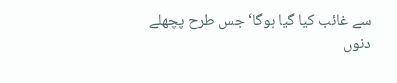سے غائب کیا گیا ہوگا‘ جس طرح پچھلے دنوں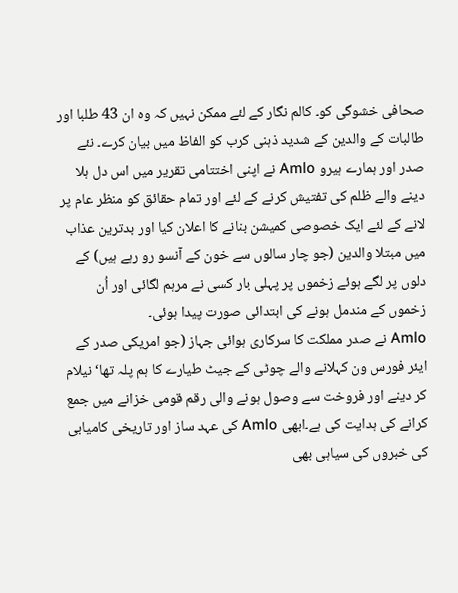صحافی خشوگی کو۔ کالم نگار کے لئے ممکن نہیں کہ وہ ان 43 طلبا اور طالبات کے والدین کے شدید ذہنی کرب کو الفاظ میں بیان کرے۔ نئے صدر اور ہمارے ہیرو Amlo نے اپنی اختتامی تقریر میں اس دل ہلا دینے والے ظلم کی تفتیش کرنے کے لئے اور تمام حقائق کو منظر عام پر لانے کے لئے ایک خصوصی کمیشن بنانے کا اعلان کیا اور بدترین عذاب میں مبتلا والدین (جو چار سالوں سے خون کے آنسو رو رہے ہیں) کے دلوں پر لگے ہوئے زخموں پر پہلی بار کسی نے مرہم لگائی اور اُن زخموں کے مندمل ہونے کی ابتدائی صورت پیدا ہوئی۔
Amlo نے صدر مملکت کا سرکاری ہوائی جہاز (جو امریکی صدر کے ایئر فورس ون کہلانے والے چوٹی کے جیٹ طیارے کا ہم پلہ تھا‘ نیلام کر دینے اور فروخت سے وصول ہونے والی رقم قومی خزانے میں جمع کرانے کی ہدایت کی ہے۔ابھی Amlo کی عہد ساز اور تاریخی کامیابی کی خبروں کی سیاہی بھی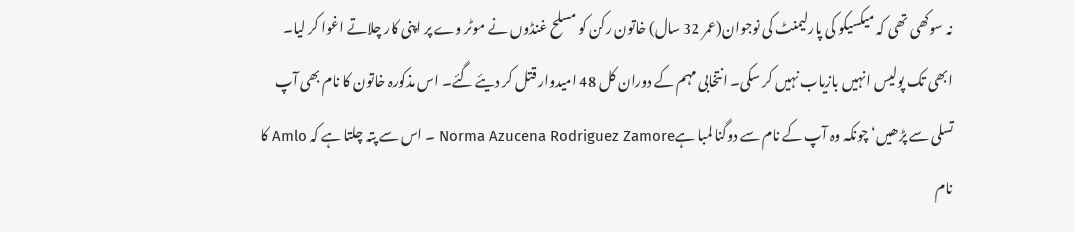نہ سوکھی تھی کہ میکسیکو کی پارلیمنٹ کی نوجوان(عمر 32 سال) خاتون رکن کو مسلح غنڈوں نے موٹر وے پر اپنی کار چلاتے اغوا کر لیا۔ ابھی تک پولیس انہیں بازیاب نہیں کر سکی۔ انتخابی مہم کے دوران کل 48 امیدوار قتل کر دیئے گئے۔ اس مذکورہ خاتون کا نام بھی آپ تسلی سے پڑھیں‘ چونکہ وہ آپ کے نام سے دوگنا لمبا ہےNorma Azucena Rodriguez Zamore ۔ اس سے پتہ چلتا ہے کہ Amlo کا نام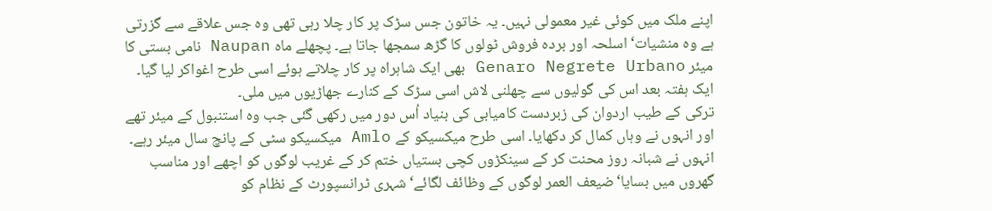اپنے ملک میں کوئی غیر معمولی نہیں۔ یہ خاتون جس سڑک پر کار چلا رہی تھی وہ جس علاقے سے گزرتی ہے وہ منشیات‘ اسلحہ اور بردہ فروش ٹولوں کا گڑھ سمجھا جاتا ہے۔ پچھلے ماہ Naupan نامی بستی کا میئر Genaro Negrete Urbano بھی ایک شاہراہ پر کار چلاتے ہوئے اسی طرح اغواکر لیا گیا۔ ایک ہفتہ بعد اس کی گولیوں سے چھلنی لاش اسی سڑک کے کنارے جھاڑیوں میں ملی۔
ترکی کے طیب اردوان کی زبردست کامیابی کی بنیاد اُس دور میں رکھی گئی جب وہ استنبول کے میئر تھے اور انہوں نے وہاں کمال کر دکھایا۔ اسی طرح میکسیکو کے Amlo میکسیکو سٹی کے پانچ سال میئر رہے۔ انہوں نے شبانہ روز محنت کر کے سینکڑوں کچی بستیاں ختم کر کے غریب لوگوں کو اچھے اور مناسب گھروں میں بسایا‘ضیعف العمر لوگوں کے وظائف لگائے‘ شہری ٹرانسپورٹ کے نظام کو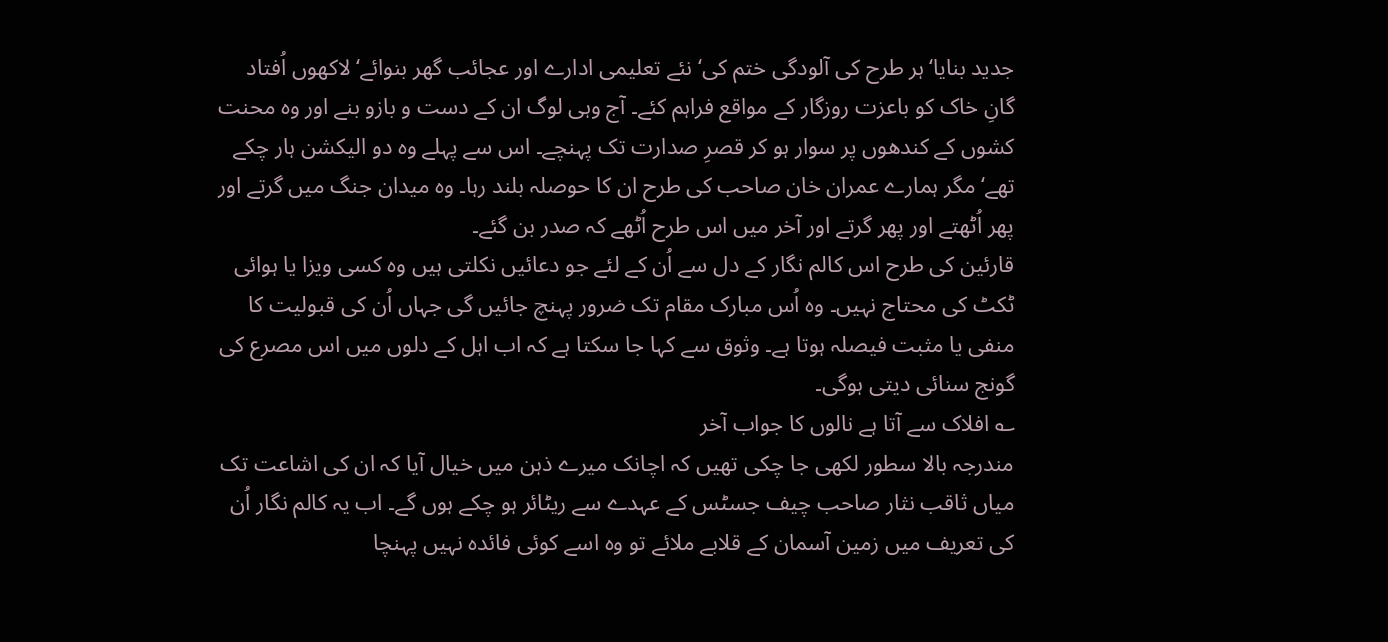جدید بنایا‘ہر طرح کی آلودگی ختم کی‘ نئے تعلیمی ادارے اور عجائب گھر بنوائے‘ لاکھوں اُفتاد گانِ خاک کو باعزت روزگار کے مواقع فراہم کئے۔ آج وہی لوگ ان کے دست و بازو بنے اور وہ محنت کشوں کے کندھوں پر سوار ہو کر قصرِ صدارت تک پہنچے۔ اس سے پہلے وہ دو الیکشن ہار چکے تھے‘ مگر ہمارے عمران خان صاحب کی طرح ان کا حوصلہ بلند رہا۔ وہ میدان جنگ میں گرتے اور پھر اُٹھتے اور پھر گرتے اور آخر میں اس طرح اُٹھے کہ صدر بن گئے۔
قارئین کی طرح اس کالم نگار کے دل سے اُن کے لئے جو دعائیں نکلتی ہیں وہ کسی ویزا یا ہوائی ٹکٹ کی محتاج نہیں۔ وہ اُس مبارک مقام تک ضرور پہنچ جائیں گی جہاں اُن کی قبولیت کا منفی یا مثبت فیصلہ ہوتا ہے۔ وثوق سے کہا جا سکتا ہے کہ اب اہل کے دلوں میں اس مصرع کی گونج سنائی دیتی ہوگی۔
؎ افلاک سے آتا ہے نالوں کا جواب آخر
مندرجہ بالا سطور لکھی جا چکی تھیں کہ اچانک میرے ذہن میں خیال آیا کہ ان کی اشاعت تک میاں ثاقب نثار صاحب چیف جسٹس کے عہدے سے ریٹائر ہو چکے ہوں گے۔ اب یہ کالم نگار اُن کی تعریف میں زمین آسمان کے قلابے ملائے تو وہ اسے کوئی فائدہ نہیں پہنچا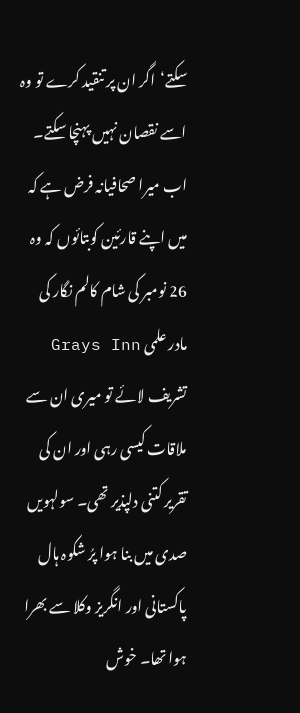سکتے‘اگر ان پر تنقید کرے تو وہ اسے نقصان نہیں پہنچا سکتے۔ اب میرا صحافیانہ فرض ہے کہ میں اپنے قارئین کوبتائوں کہ وہ 26 نومبر کی شام کالم نگار کی مادر علمی Grays Inn تشریف لائے تو میری ان سے ملاقات کیسی رہی اور ان کی تقریر کتنی دلپذیر تھی۔ سولہویں صدی میں بنا ہوا پرُ شکوہ ہال پاکستانی اور انگریز وکلا سے بھرا ہوا تھا۔ خوش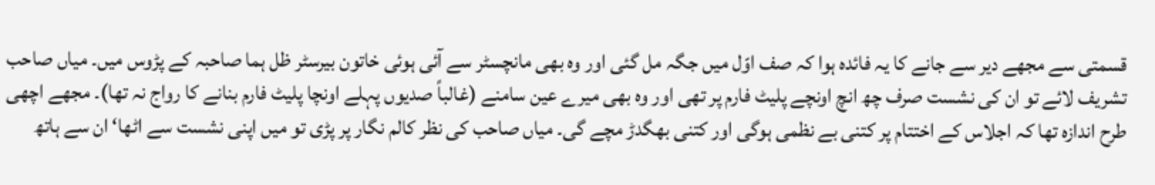قسمتی سے مجھے دیر سے جانے کا یہ فائدہ ہوا کہ صف اوّل میں جگہ مل گئی اور وہ بھی مانچسٹر سے آئی ہوئی خاتون بیرسٹر ظل ہما صاحبہ کے پڑوس میں۔ میاں صاحب تشریف لائے تو ان کی نشست صرف چھ انچ اونچے پلیٹ فارم پر تھی اور وہ بھی میرے عین سامنے (غالباً صدیوں پہلے اونچا پلیٹ فارم بنانے کا رواج نہ تھا)۔ مجھے اچھی طرح اندازہ تھا کہ اجلاس کے اختتام پر کتنی بے نظمی ہوگی اور کتنی بھگدڑ مچے گی۔ میاں صاحب کی نظر کالم نگار پر پڑی تو میں اپنی نشست سے اٹھا‘ ان سے ہاتھ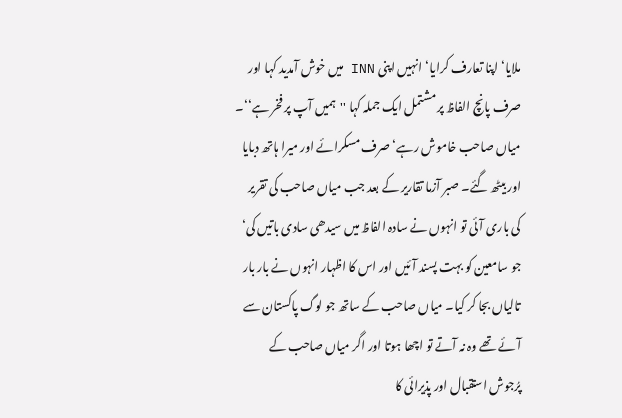ملایا‘ اپنا تعارف کرایا‘ انہیں اپنی INN میں خوش آمدید کہا اور صرف پانچ الفاظ پر مشتمل ایک جملہ کہا ''ہمیں آپ پر فخر ہے‘‘۔ میاں صاحب خاموش رہے‘ صرف مسکرائے اور میرا ہاتھ دبایا اور بیٹھ گئے۔ صبر آزما تقاریر کے بعد جب میاں صاحب کی تقریر کی باری آئی تو انہوں نے سادہ الفاظ میں سیدھی سادی باتیں کی‘ جو سامعین کو بہت پسند آئیں اور اس کا اظہار انہوں نے بار بار تالیاں بجا کر کیا۔ میاں صاحب کے ساتھ جو لوگ پاکستان سے آئے تھے وہ نہ آتے تو اچھا ہوتا اور اگر میاں صاحب کے پرُجوش استقبال اور پذیرائی کا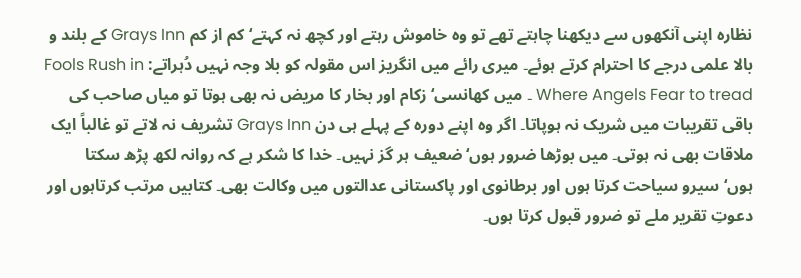نظارہ اپنی آنکھوں سے دیکھنا چاہتے تھے تو وہ خاموش رہتے اور کچھ نہ کہتے‘ کم از کم Grays Inn کے بلند و بالا علمی درجے کا احترام کرتے ہوئے۔ میری رائے میں انگریز اس مقولہ کو بلا وجہ نہیں دُہراتے: Fools Rush in Where Angels Fear to tread ۔ میں کھانسی‘ زکام اور بخار کا مریض نہ بھی ہوتا تو میاں صاحب کی باقی تقریبات میں شریک نہ ہوپاتا۔ اگر وہ اپنے دورہ کے پہلے ہی دن Grays Inn تشریف نہ لاتے تو غالباً ایک ملاقات بھی نہ ہوتی۔ میں بوڑھا ضرور ہوں‘ ضعیف ہر گز نہیں۔ خدا کا شکر ہے کہ روانہ لکھ پڑھ سکتا ہوں‘سیرو سیاحت کرتا ہوں اور برطانوی اور پاکستانی عدالتوں میں وکالت بھی۔ کتابیں مرتب کرتاہوں اور دعوتِ تقریر ملے تو ضرور قبول کرتا ہوں۔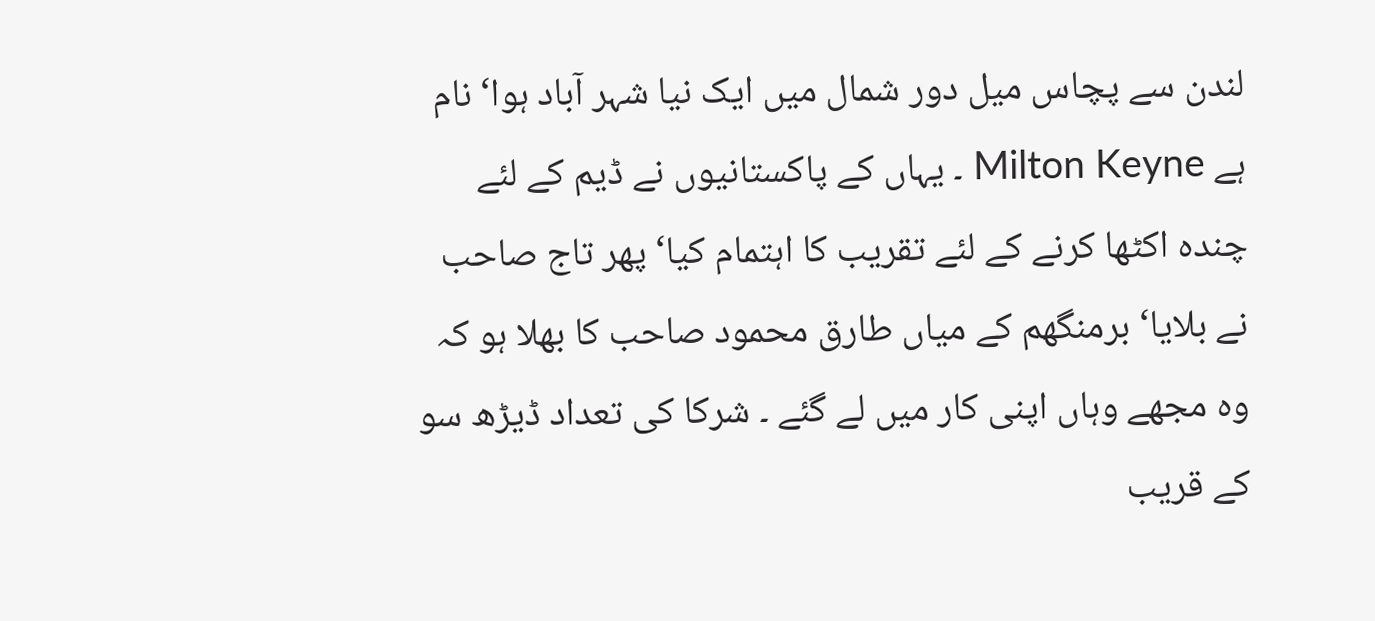لندن سے پچاس میل دور شمال میں ایک نیا شہر آباد ہوا‘ نام ہے Milton Keyne ۔ یہاں کے پاکستانیوں نے ڈیم کے لئے چندہ اکٹھا کرنے کے لئے تقریب کا اہتمام کیا‘ پھر تاج صاحب نے بلایا‘ برمنگھم کے میاں طارق محمود صاحب کا بھلا ہو کہ وہ مجھے وہاں اپنی کار میں لے گئے ۔ شرکا کی تعداد ڈیڑھ سو کے قریب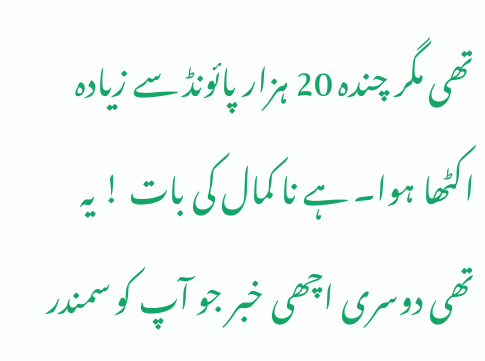تھی مگر چندہ 20 ہزار پائونڈ سے زیادہ اکٹھا ہوا۔ ہے نا کمال کی بات ! یہ تھی دوسری اچھی خبر جو آپ کو سمندر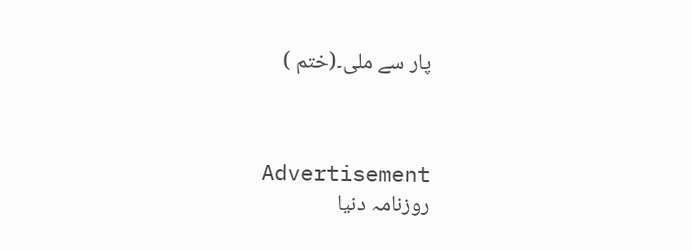پار سے ملی۔(ختم )



Advertisement
روزنامہ دنیا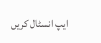ایپ انسٹال کریں